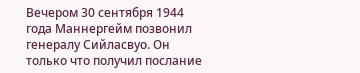Вечером 30 сентября 1944 года Маннергейм позвонил генералу Сийласвуо. Он только что получил послание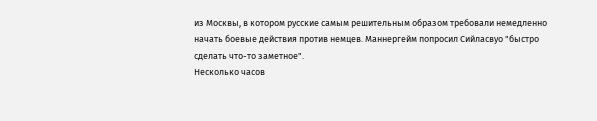из Москвы, в котором русские самым решительным образом требовали немедленно начать боевые действия против немцев. Маннергейм попросил Сийласвуо "быстро сделать что-то заметное".
Несколько часов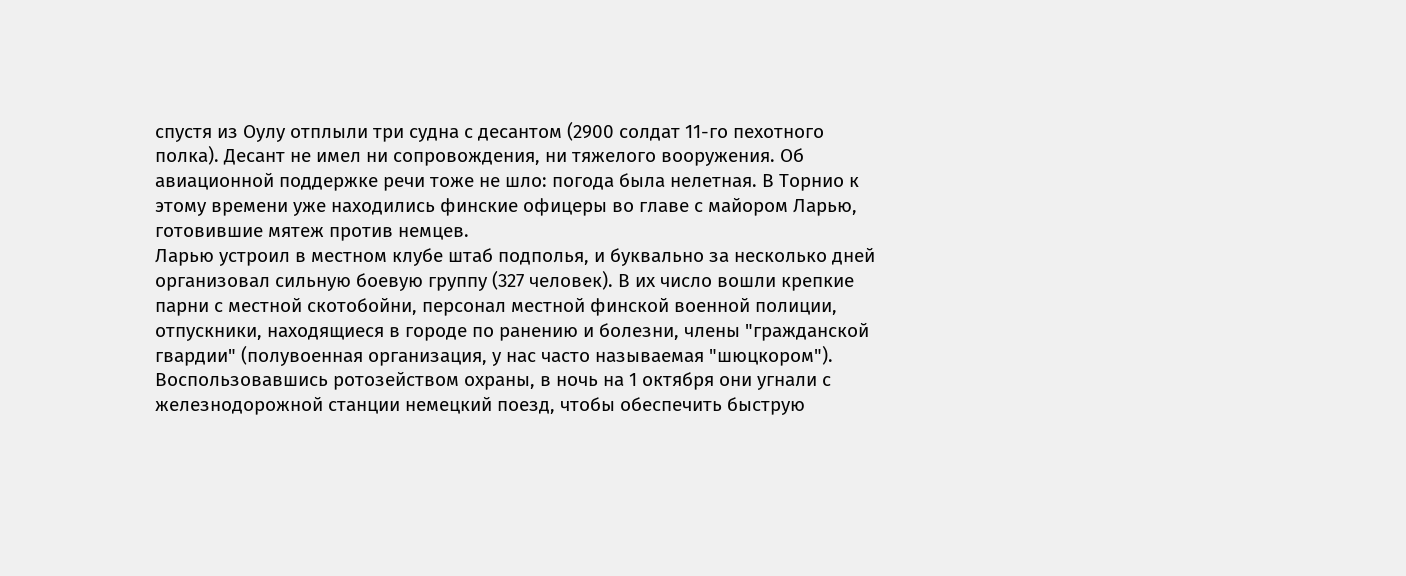спустя из Оулу отплыли три судна с десантом (2900 солдат 11-го пехотного полка). Десант не имел ни сопровождения, ни тяжелого вооружения. Об авиационной поддержке речи тоже не шло: погода была нелетная. В Торнио к этому времени уже находились финские офицеры во главе с майором Ларью, готовившие мятеж против немцев.
Ларью устроил в местном клубе штаб подполья, и буквально за несколько дней организовал сильную боевую группу (327 человек). В их число вошли крепкие парни с местной скотобойни, персонал местной финской военной полиции, отпускники, находящиеся в городе по ранению и болезни, члены "гражданской гвардии" (полувоенная организация, у нас часто называемая "шюцкором").
Воспользовавшись ротозейством охраны, в ночь на 1 октября они угнали с железнодорожной станции немецкий поезд, чтобы обеспечить быструю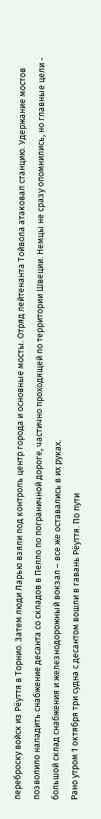переброску войск из Рёуття в Торнио. Затем люди Ларью взяли под контроль центр города и основные мосты. Отряд лейтенанта Тойвола атаковал станцию. Удержание мостов позволило наладить снабжение десанта со складов в Пелло по пограничной дороге, частично проходящей по территории Швеции. Немцы не сразу опомнились, но главные цели - большой склад снабжения и железнодорожный вокзал – все же оставались в их руках.
Рано утром 1 октября три судна с десантом вошли в гавань Рёуття. По пути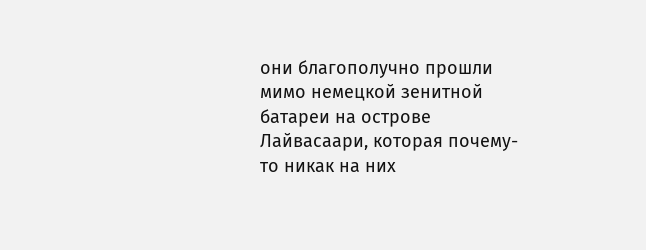они благополучно прошли мимо немецкой зенитной батареи на острове Лайвасаари, которая почему-то никак на них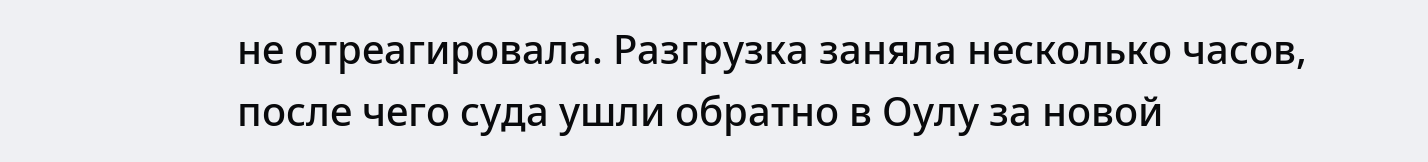не отреагировала. Разгрузка заняла несколько часов, после чего суда ушли обратно в Оулу за новой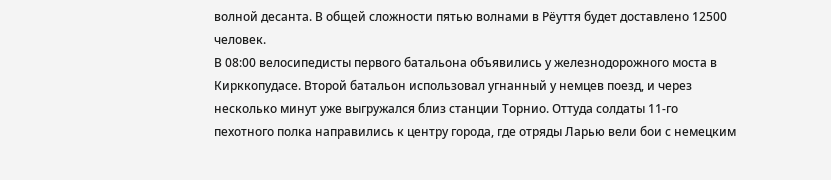волной десанта. В общей сложности пятью волнами в Рёуття будет доставлено 12500 человек.
В 08:00 велосипедисты первого батальона объявились у железнодорожного моста в Кирккопудасе. Второй батальон использовал угнанный у немцев поезд, и через несколько минут уже выгружался близ станции Торнио. Оттуда солдаты 11-го пехотного полка направились к центру города, где отряды Ларью вели бои с немецким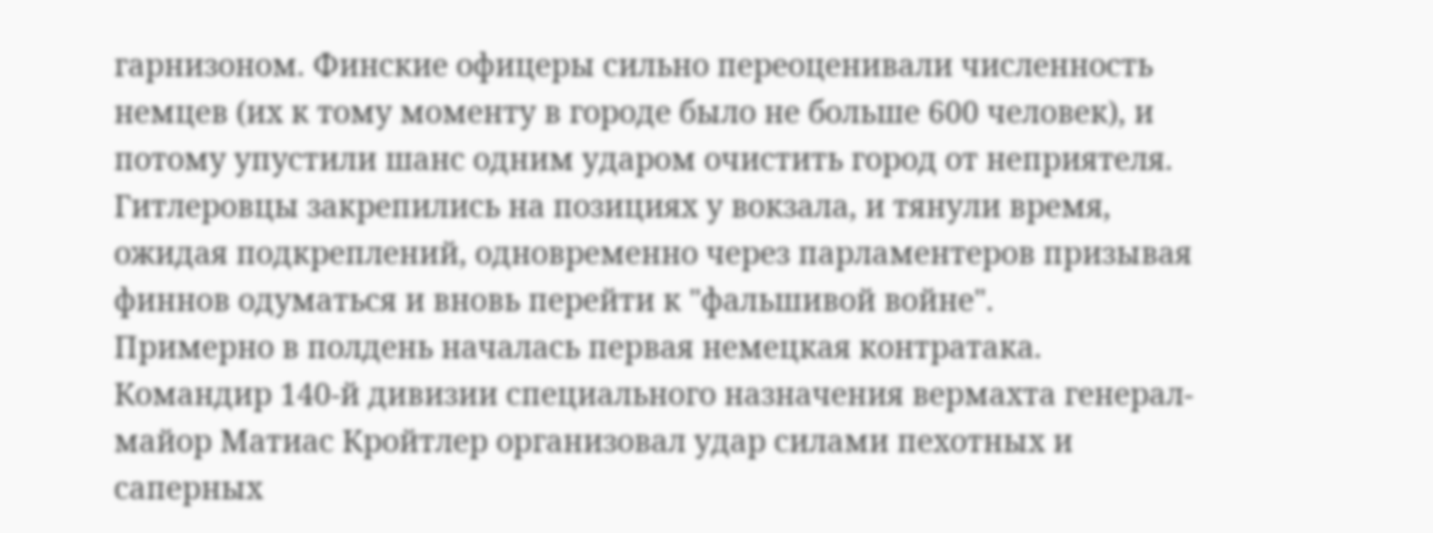гарнизоном. Финские офицеры сильно переоценивали численность немцев (их к тому моменту в городе было не больше 600 человек), и потому упустили шанс одним ударом очистить город от неприятеля. Гитлеровцы закрепились на позициях у вокзала, и тянули время, ожидая подкреплений, одновременно через парламентеров призывая финнов одуматься и вновь перейти к "фальшивой войне".
Примерно в полдень началась первая немецкая контратака. Командир 140-й дивизии специального назначения вермахта генерал-майор Матиас Кройтлер организовал удар силами пехотных и саперных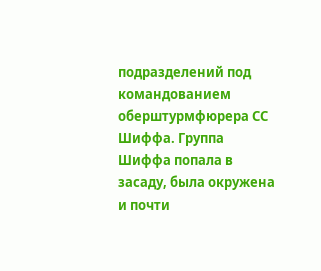подразделений под командованием оберштурмфюрера СС Шиффа. Группа Шиффа попала в засаду, была окружена и почти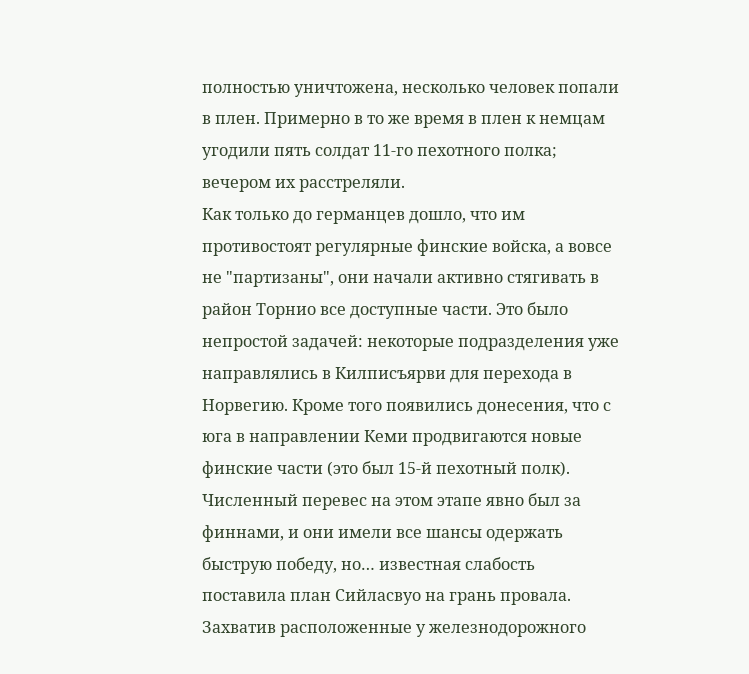полностью уничтожена, несколько человек попали в плен. Примерно в то же время в плен к немцам угодили пять солдат 11-го пехотного полка; вечером их расстреляли.
Как только до германцев дошло, что им противостоят регулярные финские войска, а вовсе не "партизаны", они начали активно стягивать в район Торнио все доступные части. Это было непростой задачей: некоторые подразделения уже направлялись в Килписъярви для перехода в Норвегию. Кроме того появились донесения, что с юга в направлении Кеми продвигаются новые финские части (это был 15-й пехотный полк). Численный перевес на этом этапе явно был за финнами, и они имели все шансы одержать быструю победу, но… известная слабость поставила план Сийласвуо на грань провала.
Захватив расположенные у железнодорожного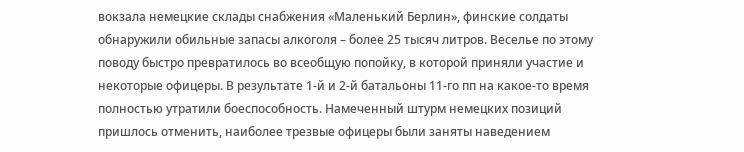вокзала немецкие склады снабжения «Маленький Берлин», финские солдаты обнаружили обильные запасы алкоголя – более 25 тысяч литров. Веселье по этому поводу быстро превратилось во всеобщую попойку, в которой приняли участие и некоторые офицеры. В результате 1-й и 2-й батальоны 11-го пп на какое-то время полностью утратили боеспособность. Намеченный штурм немецких позиций пришлось отменить, наиболее трезвые офицеры были заняты наведением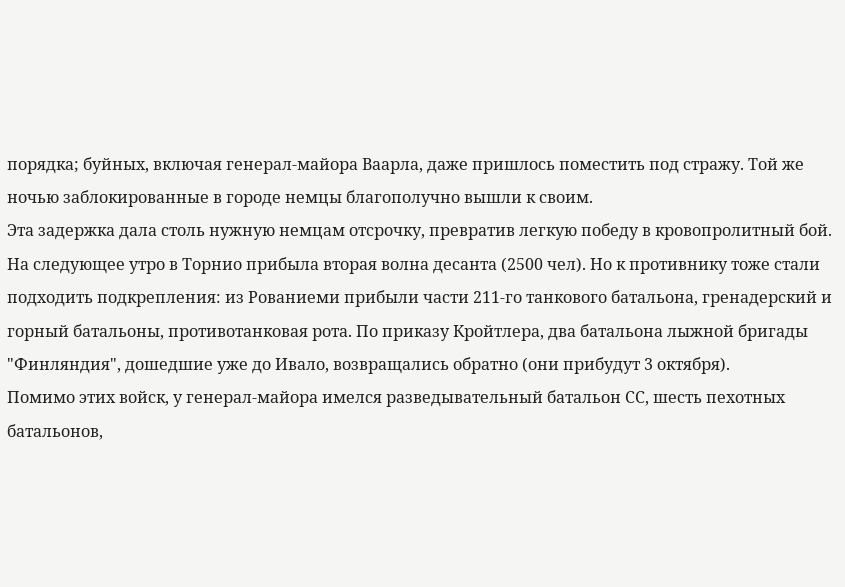порядка; буйных, включая генерал-майора Ваарла, даже пришлось поместить под стражу. Той же ночью заблокированные в городе немцы благополучно вышли к своим.
Эта задержка дала столь нужную немцам отсрочку, превратив легкую победу в кровопролитный бой.
На следующее утро в Торнио прибыла вторая волна десанта (2500 чел). Но к противнику тоже стали подходить подкрепления: из Рованиеми прибыли части 211-го танкового батальона, гренадерский и горный батальоны, противотанковая рота. По приказу Кройтлера, два батальона лыжной бригады "Финляндия", дошедшие уже до Ивало, возвращались обратно (они прибудут 3 октября).
Помимо этих войск, у генерал-майора имелся разведывательный батальон СС, шесть пехотных батальонов,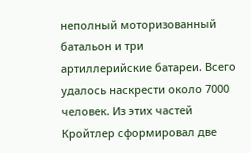неполный моторизованный батальон и три артиллерийские батареи. Всего удалось наскрести около 7000 человек. Из этих частей Кройтлер сформировал две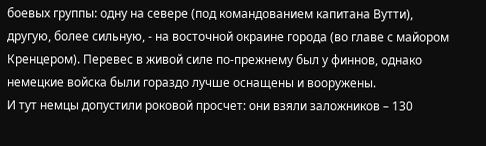боевых группы: одну на севере (под командованием капитана Вутти), другую, более сильную, - на восточной окраине города (во главе с майором Кренцером). Перевес в живой силе по-прежнему был у финнов, однако немецкие войска были гораздо лучше оснащены и вооружены.
И тут немцы допустили роковой просчет: они взяли заложников – 130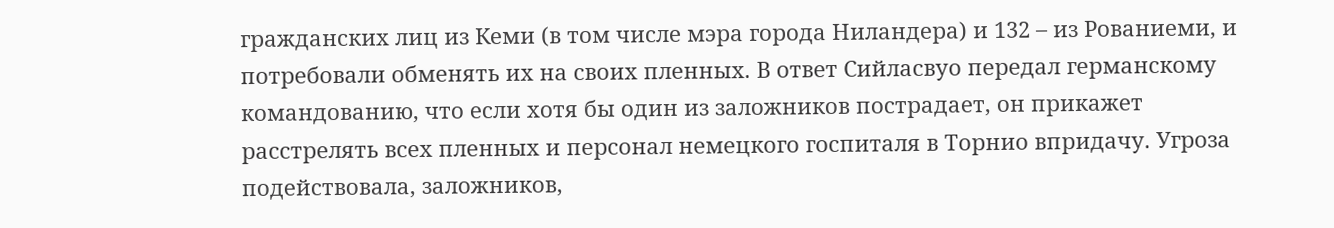гражданских лиц из Кеми (в том числе мэра города Ниландера) и 132 – из Рованиеми, и потребовали обменять их на своих пленных. В ответ Сийласвуо передал германскому командованию, что если хотя бы один из заложников пострадает, он прикажет расстрелять всех пленных и персонал немецкого госпиталя в Торнио впридачу. Угроза подействовала, заложников,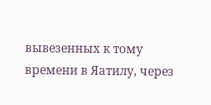вывезенных к тому времени в Яатилу, через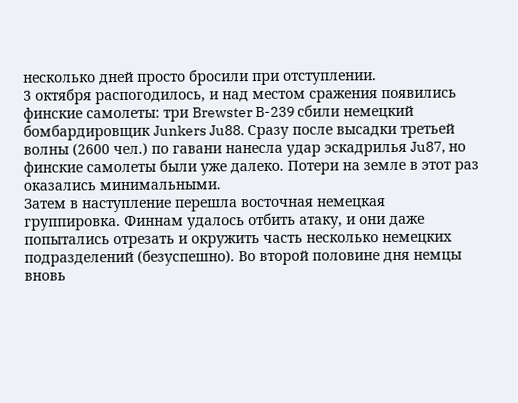несколько дней просто бросили при отступлении.
3 октября распогодилось, и над местом сражения появились финские самолеты: три Brewster B-239 сбили немецкий бомбардировщик Junkers Ju88. Сразу после высадки третьей волны (2600 чел.) по гавани нанесла удар эскадрилья Ju87, но финские самолеты были уже далеко. Потери на земле в этот раз оказались минимальными.
Затем в наступление перешла восточная немецкая группировка. Финнам удалось отбить атаку, и они даже попытались отрезать и окружить часть несколько немецких подразделений (безуспешно). Во второй половине дня немцы вновь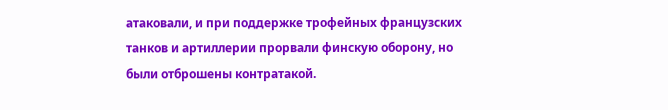атаковали, и при поддержке трофейных французских танков и артиллерии прорвали финскую оборону, но были отброшены контратакой.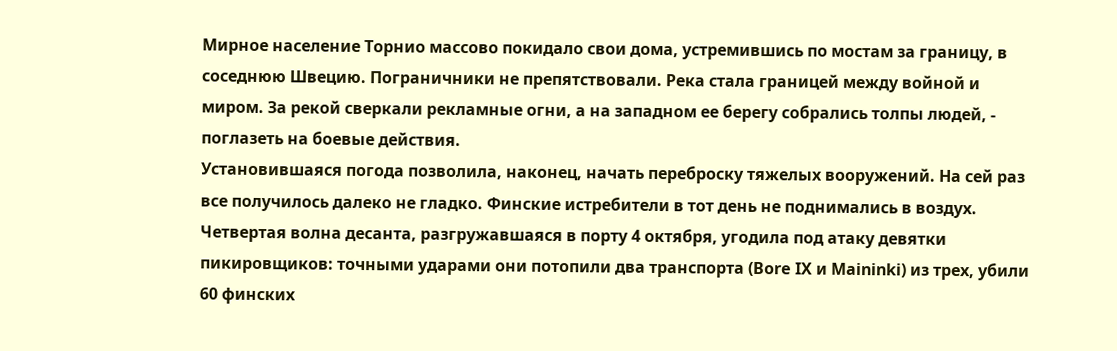Мирное население Торнио массово покидало свои дома, устремившись по мостам за границу, в соседнюю Швецию. Пограничники не препятствовали. Река стала границей между войной и миром. За рекой сверкали рекламные огни, а на западном ее берегу собрались толпы людей, - поглазеть на боевые действия.
Установившаяся погода позволила, наконец, начать переброску тяжелых вооружений. На сей раз все получилось далеко не гладко. Финские истребители в тот день не поднимались в воздух. Четвертая волна десанта, разгружавшаяся в порту 4 октября, угодила под атаку девятки пикировщиков: точными ударами они потопили два транспорта (Bore IX и Maininki) из трех, убили 60 финских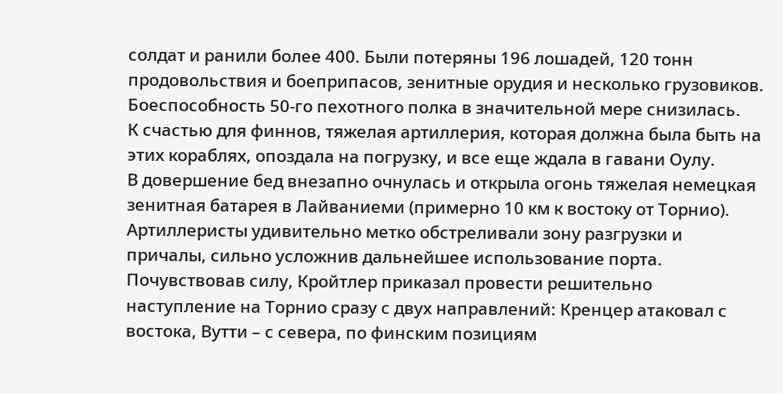солдат и ранили более 400. Были потеряны 196 лошадей, 120 тонн продовольствия и боеприпасов, зенитные орудия и несколько грузовиков. Боеспособность 50-го пехотного полка в значительной мере снизилась.
К счастью для финнов, тяжелая артиллерия, которая должна была быть на этих кораблях, опоздала на погрузку, и все еще ждала в гавани Оулу.
В довершение бед внезапно очнулась и открыла огонь тяжелая немецкая зенитная батарея в Лайваниеми (примерно 10 км к востоку от Торнио). Артиллеристы удивительно метко обстреливали зону разгрузки и причалы, сильно усложнив дальнейшее использование порта.
Почувствовав силу, Кройтлер приказал провести решительно наступление на Торнио сразу с двух направлений: Кренцер атаковал с востока, Вутти – с севера, по финским позициям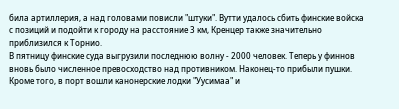била артиллерия, а над головами повисли "штуки". Вутти удалось сбить финские войска с позиций и подойти к городу на расстояние 3 км, Кренцер также значительно приблизился к Торнио.
В пятницу финские суда выгрузили последнюю волну - 2000 человек. Теперь у финнов вновь было численное превосходство над противником. Наконец-то прибыли пушки. Кроме того, в порт вошли канонерские лодки "Уусимаа" и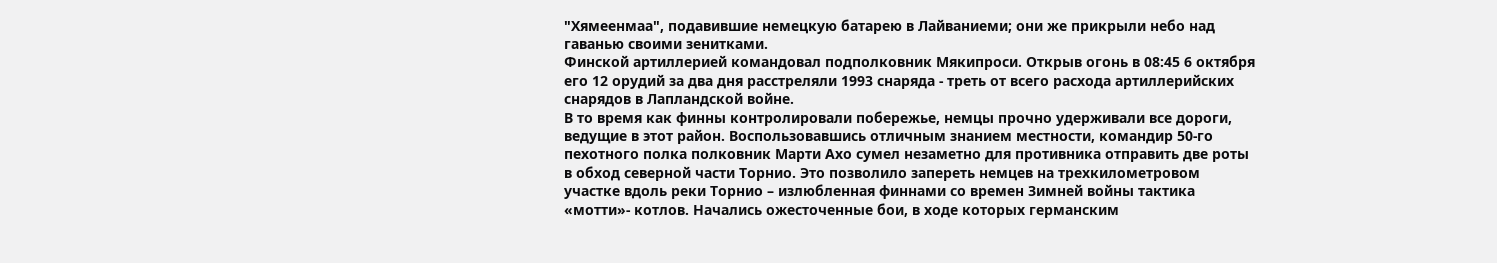"Хямеенмаа", подавившие немецкую батарею в Лайваниеми; они же прикрыли небо над гаванью своими зенитками.
Финской артиллерией командовал подполковник Мякипроси. Открыв огонь в 08:45 6 октября его 12 орудий за два дня расстреляли 1993 снаряда - треть от всего расхода артиллерийских снарядов в Лапландской войне.
В то время как финны контролировали побережье, немцы прочно удерживали все дороги, ведущие в этот район. Воспользовавшись отличным знанием местности, командир 50-го пехотного полка полковник Марти Ахо сумел незаметно для противника отправить две роты в обход северной части Торнио. Это позволило запереть немцев на трехкилометровом участке вдоль реки Торнио – излюбленная финнами со времен Зимней войны тактика «мотти»- котлов. Начались ожесточенные бои, в ходе которых германским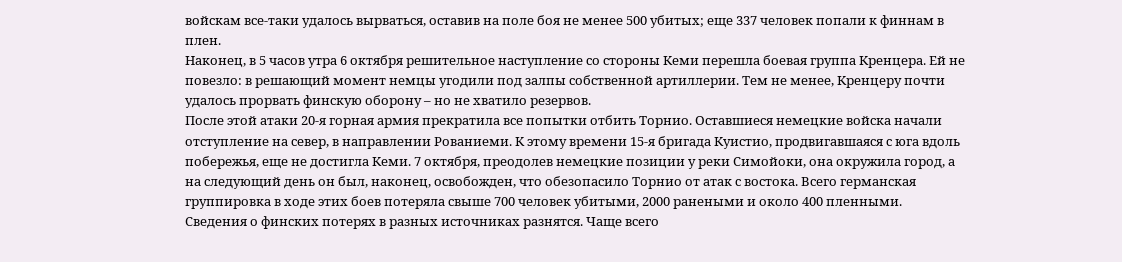войскам все-таки удалось вырваться, оставив на поле боя не менее 500 убитых; еще 337 человек попали к финнам в плен.
Наконец, в 5 часов утра 6 октября решительное наступление со стороны Кеми перешла боевая группа Кренцера. Ей не повезло: в решающий момент немцы угодили под залпы собственной артиллерии. Тем не менее, Кренцеру почти удалось прорвать финскую оборону – но не хватило резервов.
После этой атаки 20-я горная армия прекратила все попытки отбить Торнио. Оставшиеся немецкие войска начали отступление на север, в направлении Рованиеми. К этому времени 15-я бригада Куистио, продвигавшаяся с юга вдоль побережья, еще не достигла Кеми. 7 октября, преодолев немецкие позиции у реки Симойоки, она окружила город, а на следующий день он был, наконец, освобожден, что обезопасило Торнио от атак с востока. Всего германская группировка в ходе этих боев потеряла свыше 700 человек убитыми, 2000 ранеными и около 400 пленными.
Сведения о финских потерях в разных источниках разнятся. Чаще всего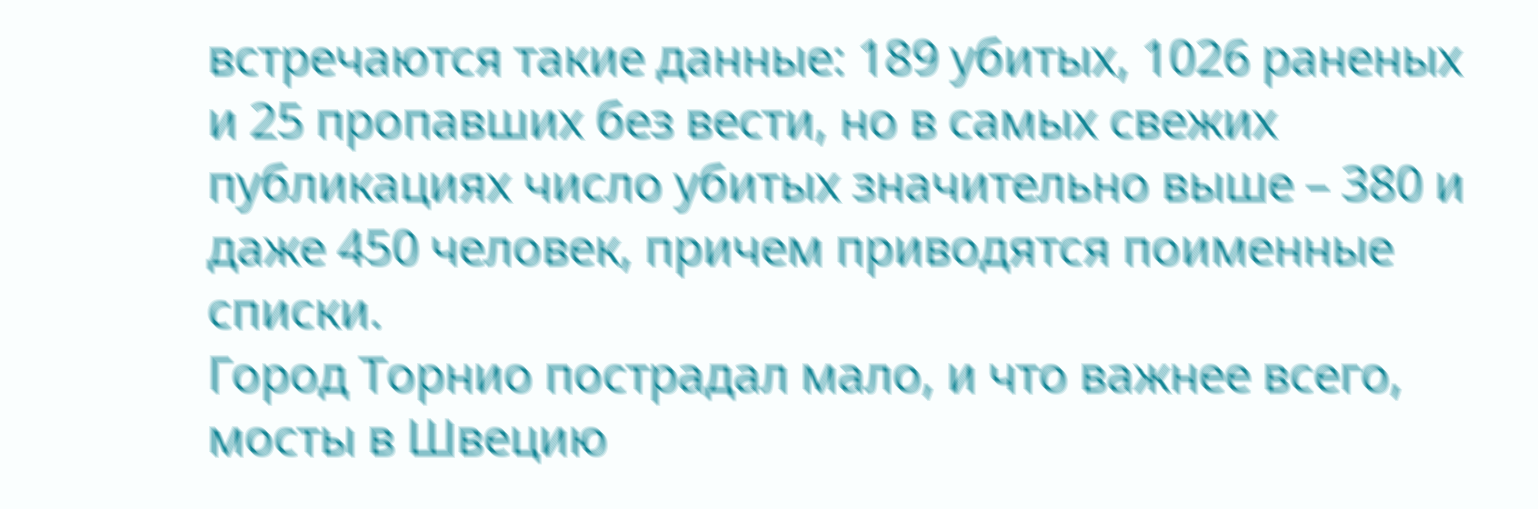встречаются такие данные: 189 убитых, 1026 раненых и 25 пропавших без вести, но в самых свежих публикациях число убитых значительно выше – 380 и даже 450 человек, причем приводятся поименные списки.
Город Торнио пострадал мало, и что важнее всего, мосты в Швецию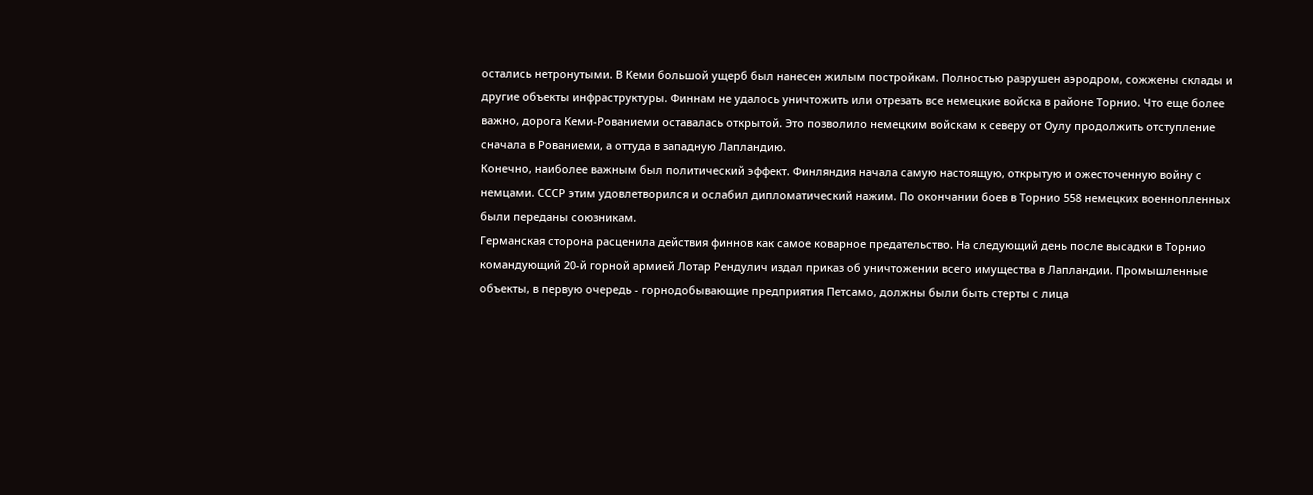остались нетронутыми. В Кеми большой ущерб был нанесен жилым постройкам. Полностью разрушен аэродром, сожжены склады и другие объекты инфраструктуры. Финнам не удалось уничтожить или отрезать все немецкие войска в районе Торнио. Что еще более важно, дорога Кеми-Рованиеми оставалась открытой. Это позволило немецким войскам к северу от Оулу продолжить отступление сначала в Рованиеми, а оттуда в западную Лапландию.
Конечно, наиболее важным был политический эффект. Финляндия начала самую настоящую, открытую и ожесточенную войну с немцами. СССР этим удовлетворился и ослабил дипломатический нажим. По окончании боев в Торнио 558 немецких военнопленных были переданы союзникам.
Германская сторона расценила действия финнов как самое коварное предательство. На следующий день после высадки в Торнио командующий 20-й горной армией Лотар Рендулич издал приказ об уничтожении всего имущества в Лапландии. Промышленные объекты, в первую очередь - горнодобывающие предприятия Петсамо, должны были быть стерты с лица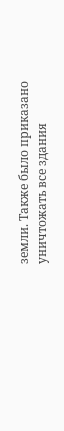земли. Также было приказано уничтожать все здания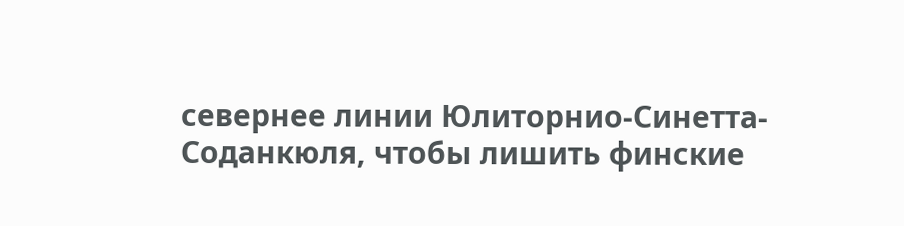севернее линии Юлиторнио-Синетта-Соданкюля, чтобы лишить финские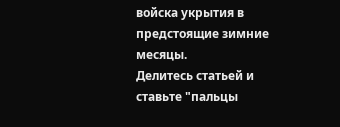войска укрытия в предстоящие зимние месяцы.
Делитесь статьей и ставьте "пальцы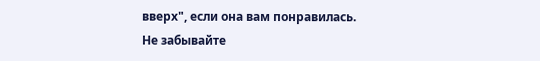вверх", если она вам понравилась.
Не забывайте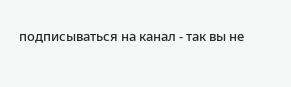подписываться на канал - так вы не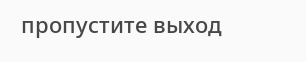пропустите выход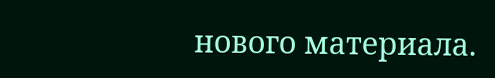нового материала.